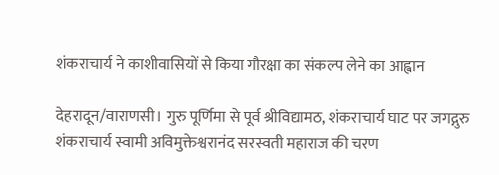शंकराचार्य ने काशीवासियों से किया गौरक्षा का संकल्प लेने का आह्वान

देहरादून/वाराणसी। गुरु पूर्णिमा से पूर्व श्रीविद्यामठ, शंकराचार्य घाट पर जगद्गुरु शंकराचार्य स्वामी अविमुक्तेश्वरानंद सरस्वती महाराज की चरण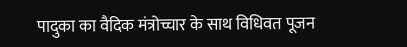पादुका का वैदिक मंत्रोच्चार के साथ विधिवत पूजन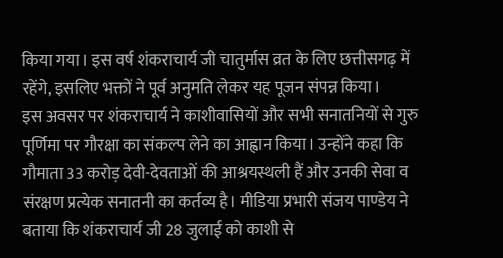किया गया। इस वर्ष शंकराचार्य जी चातुर्मास व्रत के लिए छत्तीसगढ़ में रहेंगे, इसलिए भक्तों ने पूर्व अनुमति लेकर यह पूजन संपन्न किया।
इस अवसर पर शंकराचार्य ने काशीवासियों और सभी सनातनियों से गुरु पूर्णिमा पर गौरक्षा का संकल्प लेने का आह्वान किया। उन्होंने कहा कि गौमाता 33 करोड़ देवी-देवताओं की आश्रयस्थली हैं और उनकी सेवा व संरक्षण प्रत्येक सनातनी का कर्तव्य है। मीडिया प्रभारी संजय पाण्डेय ने बताया कि शंकराचार्य जी 28 जुलाई को काशी से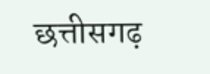छत्तीसगढ़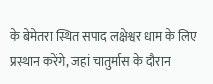के बेमेतरा स्थित सपाद लक्षेश्वर धाम के लिए प्रस्थान करेंगे, जहां चातुर्मास के दौरान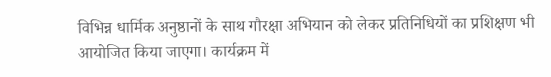विभिन्न धार्मिक अनुष्ठानों के साथ गौरक्षा अभियान को लेकर प्रतिनिधियों का प्रशिक्षण भी आयोजित किया जाएगा। कार्यक्रम में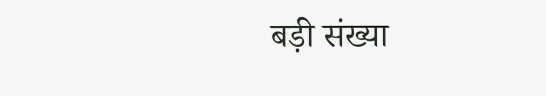बड़ी संख्या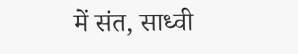में संत, साध्वी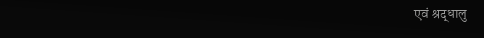एवं श्रद्धालु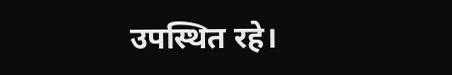उपस्थित रहे।